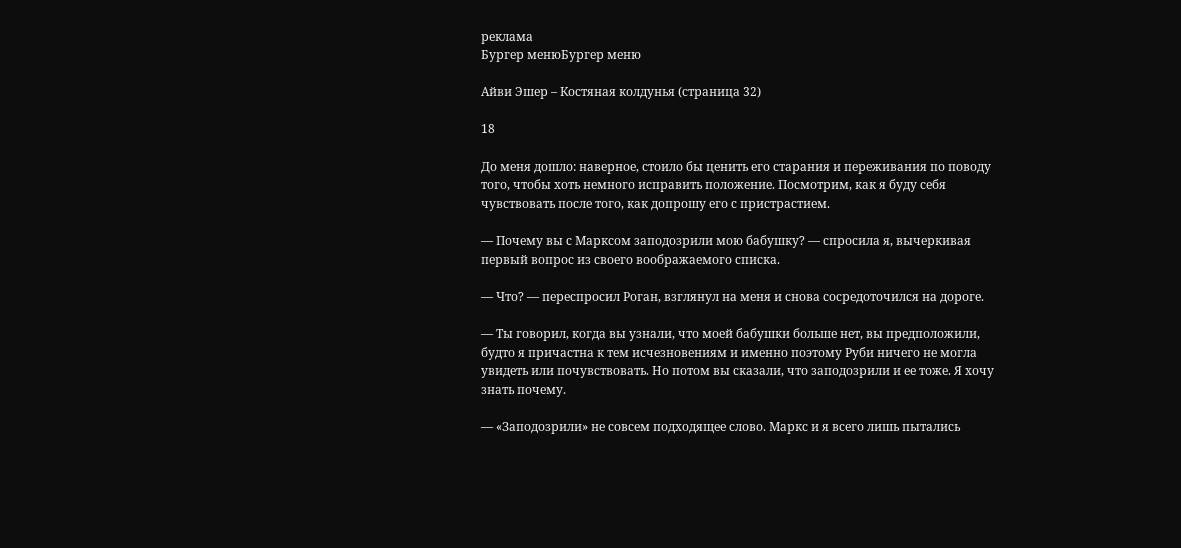реклама
Бургер менюБургер меню

Айви Эшер – Костяная колдунья (страница 32)

18

До меня дошло: наверное, стоило бы ценить его старания и переживания по поводу того, чтобы хоть немного исправить положение. Посмотрим, как я буду себя чувствовать после того, как допрошу его с пристрастием.

— Почему вы с Марксом заподозрили мою бабушку? — спросила я, вычеркивая первый вопрос из своего воображаемого списка.

— Что? — переспросил Роган, взглянул на меня и снова сосредоточился на дороге.

— Ты говорил, когда вы узнали, что моей бабушки больше нет, вы предположили, будто я причастна к тем исчезновениям и именно поэтому Руби ничего не могла увидеть или почувствовать. Но потом вы сказали, что заподозрили и ее тоже. Я хочу знать почему.

— «Заподозрили» не совсем подходящее слово. Маркс и я всего лишь пытались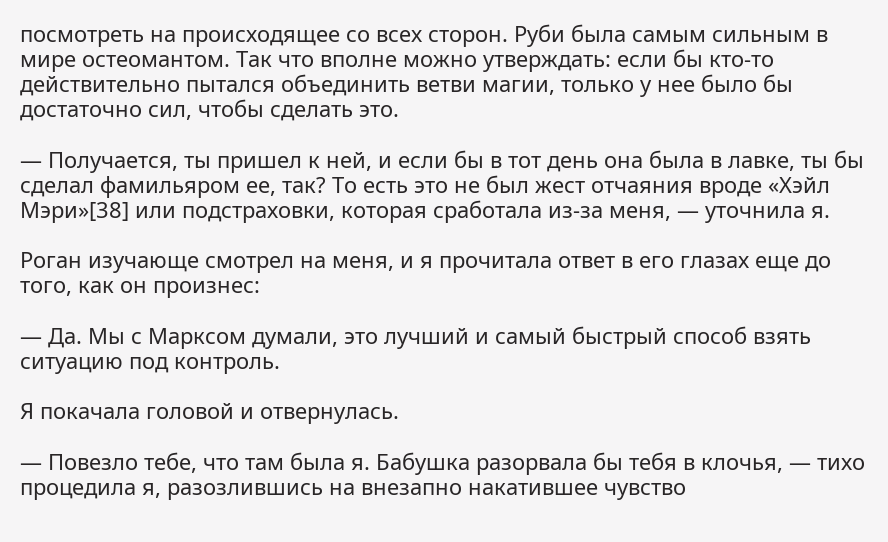посмотреть на происходящее со всех сторон. Руби была самым сильным в мире остеомантом. Так что вполне можно утверждать: если бы кто-то действительно пытался объединить ветви магии, только у нее было бы достаточно сил, чтобы сделать это.

— Получается, ты пришел к ней, и если бы в тот день она была в лавке, ты бы сделал фамильяром ее, так? То есть это не был жест отчаяния вроде «Хэйл Мэри»[38] или подстраховки, которая сработала из-за меня, — уточнила я.

Роган изучающе смотрел на меня, и я прочитала ответ в его глазах еще до того, как он произнес:

— Да. Мы с Марксом думали, это лучший и самый быстрый способ взять ситуацию под контроль.

Я покачала головой и отвернулась.

— Повезло тебе, что там была я. Бабушка разорвала бы тебя в клочья, — тихо процедила я, разозлившись на внезапно накатившее чувство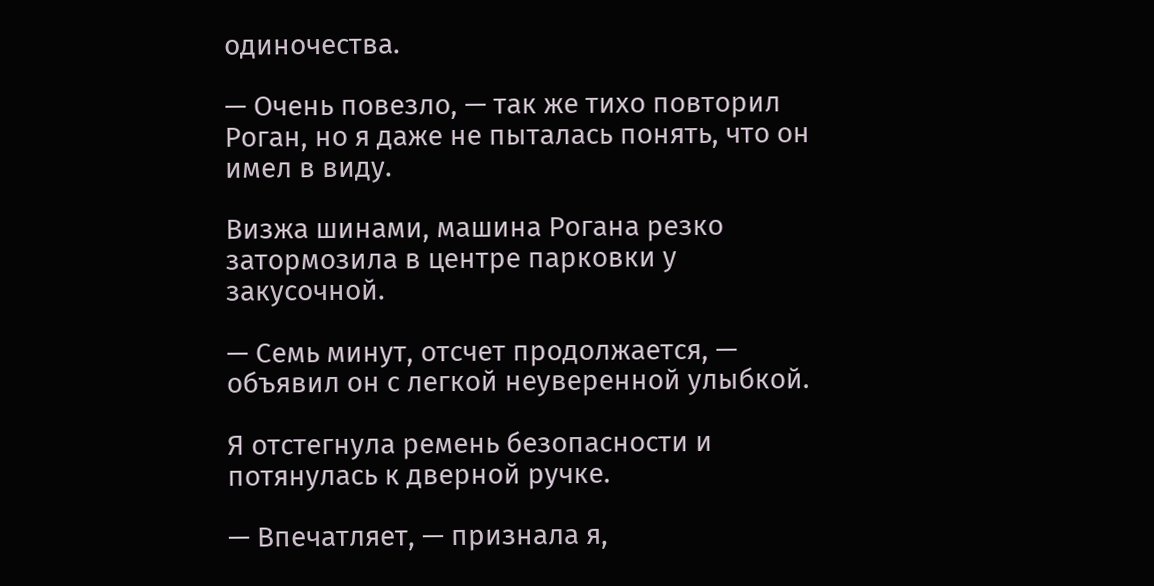одиночества.

— Очень повезло, — так же тихо повторил Роган, но я даже не пыталась понять, что он имел в виду.

Визжа шинами, машина Рогана резко затормозила в центре парковки у закусочной.

— Семь минут, отсчет продолжается, — объявил он с легкой неуверенной улыбкой.

Я отстегнула ремень безопасности и потянулась к дверной ручке.

— Впечатляет, — признала я,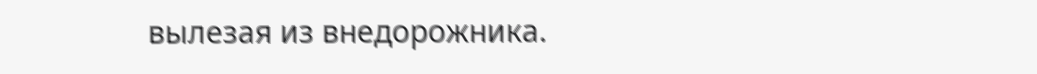вылезая из внедорожника.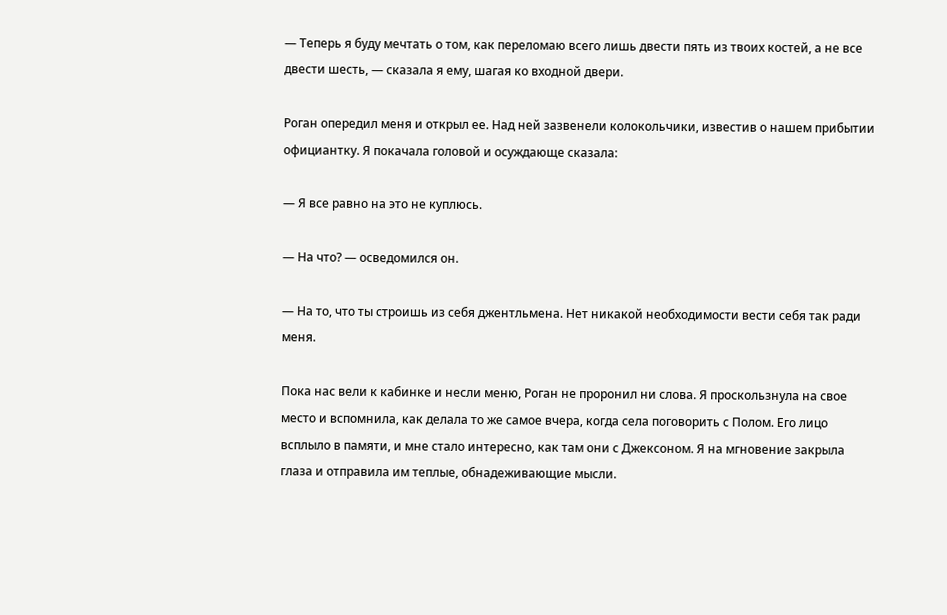— Теперь я буду мечтать о том, как переломаю всего лишь двести пять из твоих костей, а не все двести шесть, — сказала я ему, шагая ко входной двери.

Роган опередил меня и открыл ее. Над ней зазвенели колокольчики, известив о нашем прибытии официантку. Я покачала головой и осуждающе сказала:

— Я все равно на это не куплюсь.

— На что? — осведомился он.

— На то, что ты строишь из себя джентльмена. Нет никакой необходимости вести себя так ради меня.

Пока нас вели к кабинке и несли меню, Роган не проронил ни слова. Я проскользнула на свое место и вспомнила, как делала то же самое вчера, когда села поговорить с Полом. Его лицо всплыло в памяти, и мне стало интересно, как там они с Джексоном. Я на мгновение закрыла глаза и отправила им теплые, обнадеживающие мысли.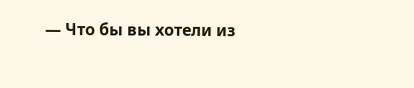— Что бы вы хотели из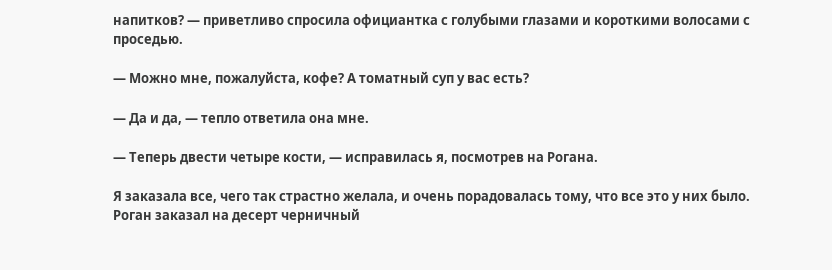напитков? — приветливо спросила официантка с голубыми глазами и короткими волосами с проседью.

— Можно мне, пожалуйста, кофе? А томатный суп у вас есть?

— Да и да, — тепло ответила она мне.

— Теперь двести четыре кости, — исправилась я, посмотрев на Рогана.

Я заказала все, чего так страстно желала, и очень порадовалась тому, что все это у них было. Роган заказал на десерт черничный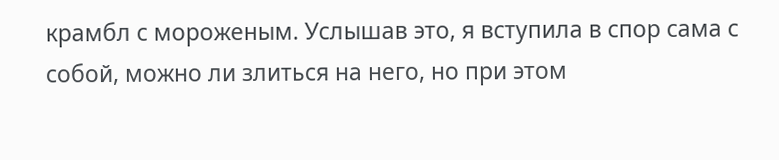крамбл с мороженым. Услышав это, я вступила в спор сама с собой, можно ли злиться на него, но при этом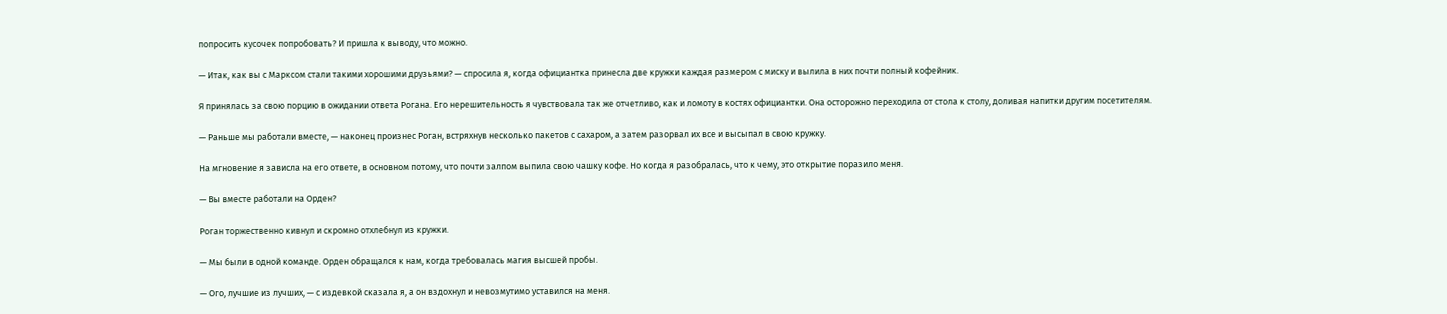попросить кусочек попробовать? И пришла к выводу, что можно.

— Итак, как вы с Марксом стали такими хорошими друзьями? — спросила я, когда официантка принесла две кружки каждая размером с миску и вылила в них почти полный кофейник.

Я принялась за свою порцию в ожидании ответа Рогана. Его нерешительность я чувствовала так же отчетливо, как и ломоту в костях официантки. Она осторожно переходила от стола к столу, доливая напитки другим посетителям.

— Раньше мы работали вместе, — наконец произнес Роган, встряхнув несколько пакетов с сахаром, а затем разорвал их все и высыпал в свою кружку.

На мгновение я зависла на его ответе, в основном потому, что почти залпом выпила свою чашку кофе. Но когда я разобралась, что к чему, это открытие поразило меня.

— Вы вместе работали на Орден?

Роган торжественно кивнул и скромно отхлебнул из кружки.

— Мы были в одной команде. Орден обращался к нам, когда требовалась магия высшей пробы.

— Ого, лучшие из лучших, — с издевкой сказала я, а он вздохнул и невозмутимо уставился на меня.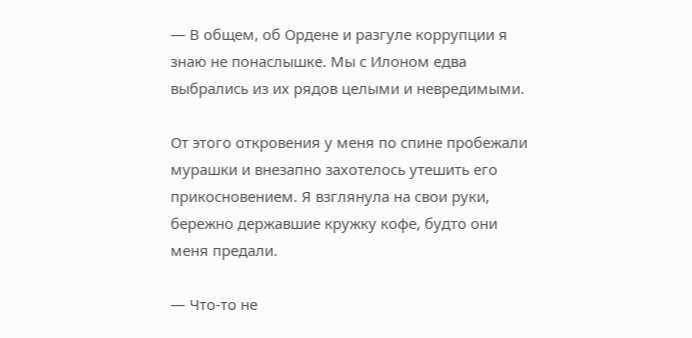— В общем, об Ордене и разгуле коррупции я знаю не понаслышке. Мы с Илоном едва выбрались из их рядов целыми и невредимыми.

От этого откровения у меня по спине пробежали мурашки и внезапно захотелось утешить его прикосновением. Я взглянула на свои руки, бережно державшие кружку кофе, будто они меня предали.

— Что-то не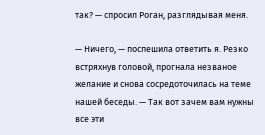так? — спросил Роган, разглядывая меня.

— Ничего, — поспешила ответить я. Резко встряхнув головой, прогнала незваное желание и снова сосредоточилась на теме нашей беседы. — Так вот зачем вам нужны все эти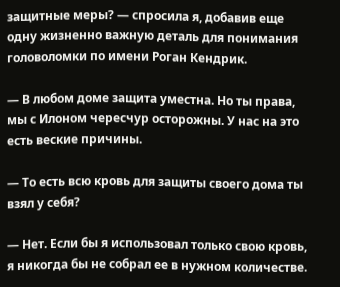защитные меры? — спросила я, добавив еще одну жизненно важную деталь для понимания головоломки по имени Роган Кендрик.

— В любом доме защита уместна. Но ты права, мы с Илоном чересчур осторожны. У нас на это есть веские причины.

— То есть всю кровь для защиты своего дома ты взял у себя?

— Нет. Если бы я использовал только свою кровь, я никогда бы не собрал ее в нужном количестве.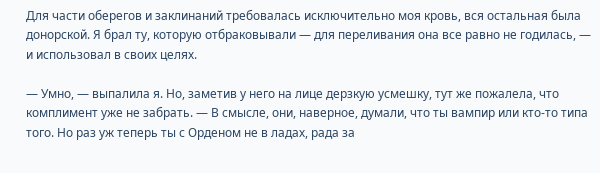Для части оберегов и заклинаний требовалась исключительно моя кровь, вся остальная была донорской. Я брал ту, которую отбраковывали — для переливания она все равно не годилась, — и использовал в своих целях.

— Умно, — выпалила я. Но, заметив у него на лице дерзкую усмешку, тут же пожалела, что комплимент уже не забрать. — В смысле, они, наверное, думали, что ты вампир или кто-то типа того. Но раз уж теперь ты с Орденом не в ладах, рада за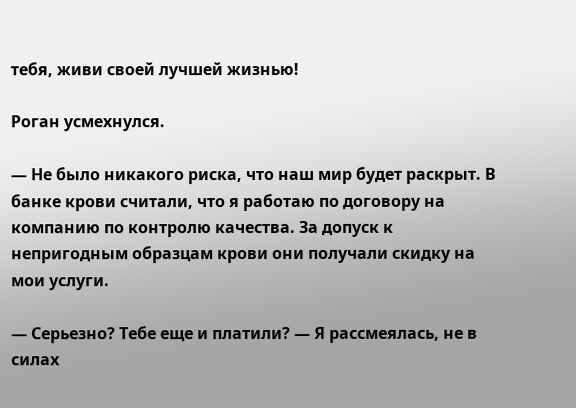тебя, живи своей лучшей жизнью!

Роган усмехнулся.

— Не было никакого риска, что наш мир будет раскрыт. В банке крови считали, что я работаю по договору на компанию по контролю качества. За допуск к непригодным образцам крови они получали скидку на мои услуги.

— Серьезно? Тебе еще и платили? — Я рассмеялась, не в силах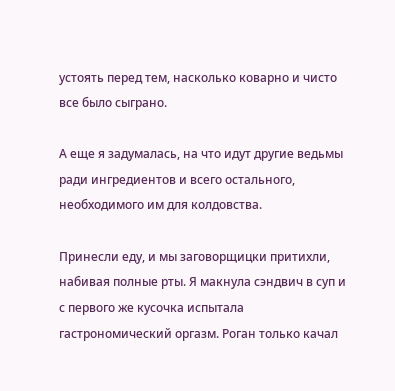устоять перед тем, насколько коварно и чисто все было сыграно.

А еще я задумалась, на что идут другие ведьмы ради ингредиентов и всего остального, необходимого им для колдовства.

Принесли еду, и мы заговорщицки притихли, набивая полные рты. Я макнула сэндвич в суп и с первого же кусочка испытала гастрономический оргазм. Роган только качал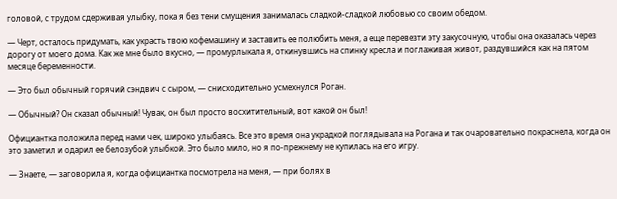головой, с трудом сдерживая улыбку, пока я без тени смущения занималась сладкой-сладкой любовью со своим обедом.

— Черт, осталось придумать, как украсть твою кофемашину и заставить ее полюбить меня, а еще перевезти эту закусочную, чтобы она оказалась через дорогу от моего дома. Как же мне было вкусно, — промурлыкала я, откинувшись на спинку кресла и поглаживая живот, раздувшийся как на пятом месяце беременности.

— Это был обычный горячий сэндвич с сыром, — снисходительно усмехнулся Роган.

— Обычный? Он сказал обычный! Чувак, он был просто восхитительный, вот какой он был!

Официантка положила перед нами чек, широко улыбаясь. Все это время она украдкой поглядывала на Рогана и так очаровательно покраснела, когда он это заметил и одарил ее белозубой улыбкой. Это было мило, но я по-прежнему не купилась на его игру.

— Знаете, — заговорила я, когда официантка посмотрела на меня, — при болях в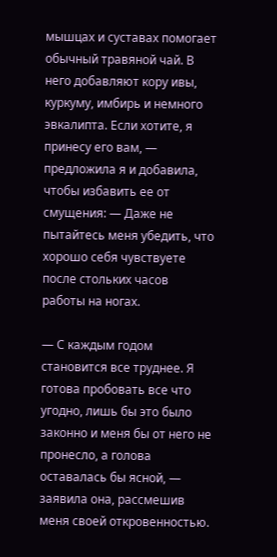мышцах и суставах помогает обычный травяной чай. В него добавляют кору ивы, куркуму, имбирь и немного эвкалипта. Если хотите, я принесу его вам, — предложила я и добавила, чтобы избавить ее от смущения: — Даже не пытайтесь меня убедить, что хорошо себя чувствуете после стольких часов работы на ногах.

— С каждым годом становится все труднее. Я готова пробовать все что угодно, лишь бы это было законно и меня бы от него не пронесло, а голова оставалась бы ясной, — заявила она, рассмешив меня своей откровенностью.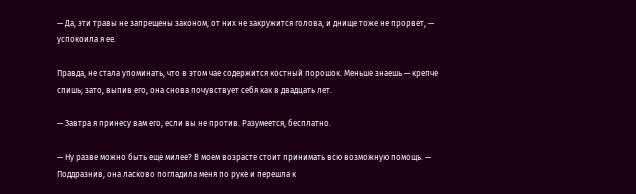— Да, эти травы не запрещены законом, от них не закружится голова, и днище тоже не прорвет, — успокоила я ее.

Правда, не стала упоминать, что в этом чае содержится костный порошок. Меньше знаешь — крепче спишь; зато, выпив его, она снова почувствует себя как в двадцать лет.

— Завтра я принесу вам его, если вы не против. Разумеется, бесплатно.

— Ну разве можно быть еще милее? В моем возрасте стоит принимать всю возможную помощь. — Поддразнив, она ласково погладила меня по руке и перешла к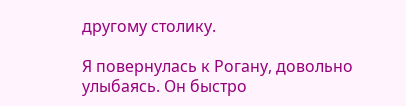другому столику.

Я повернулась к Рогану, довольно улыбаясь. Он быстро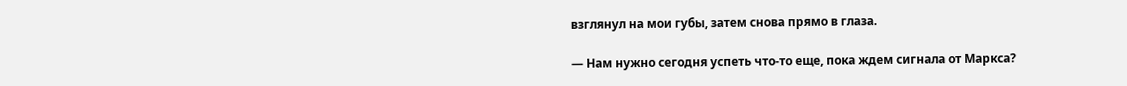взглянул на мои губы, затем снова прямо в глаза.

— Нам нужно сегодня успеть что-то еще, пока ждем сигнала от Маркса?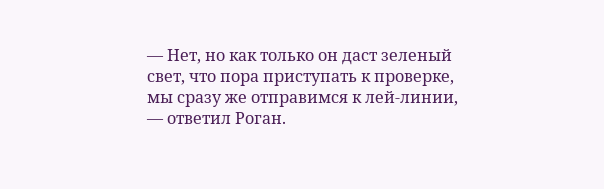— Нет, но как только он даст зеленый свет, что пора приступать к проверке, мы сразу же отправимся к лей-линии, — ответил Роган.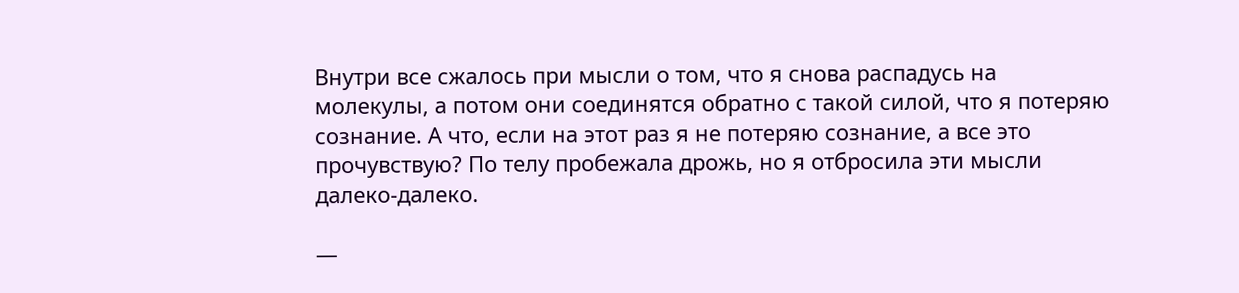Внутри все сжалось при мысли о том, что я снова распадусь на молекулы, а потом они соединятся обратно с такой силой, что я потеряю сознание. А что, если на этот раз я не потеряю сознание, а все это прочувствую? По телу пробежала дрожь, но я отбросила эти мысли далеко-далеко.

—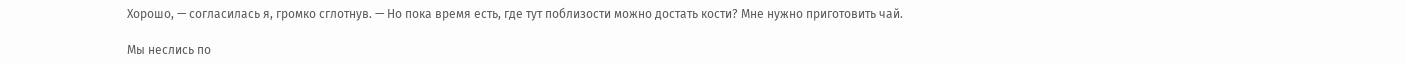Хорошо, — согласилась я, громко сглотнув. — Но пока время есть, где тут поблизости можно достать кости? Мне нужно приготовить чай.

Мы неслись по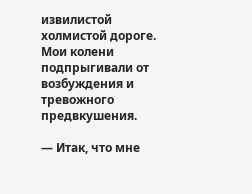извилистой холмистой дороге. Мои колени подпрыгивали от возбуждения и тревожного предвкушения.

— Итак, что мне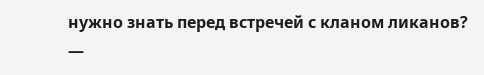нужно знать перед встречей с кланом ликанов? —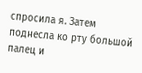спросила я. Затем поднесла ко рту большой палец и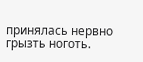принялась нервно грызть ноготь.